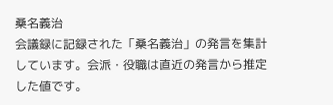桑名義治
会議録に記録された「桑名義治」の発言を集計しています。会派・役職は直近の発言から推定した値です。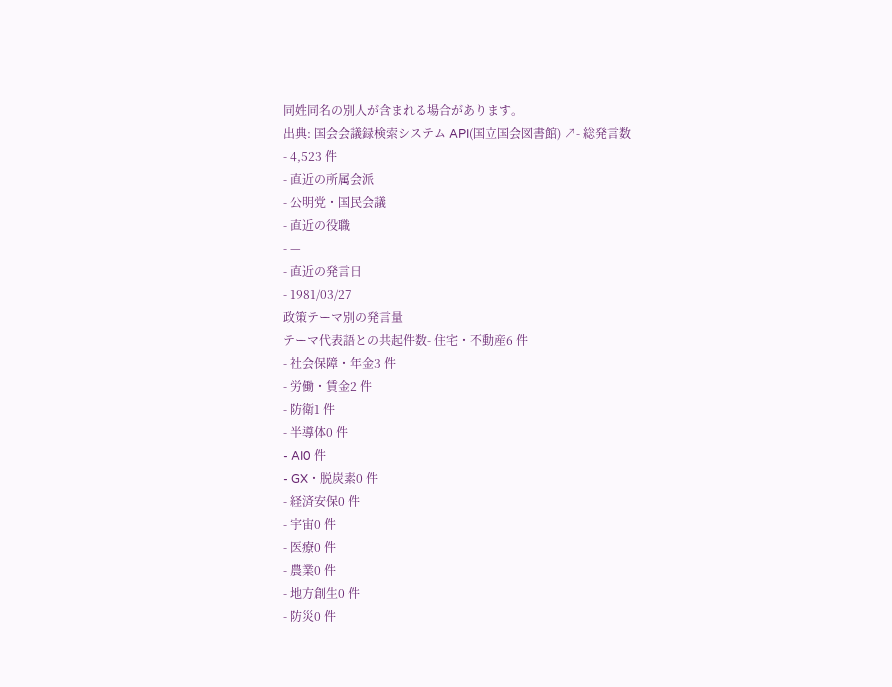同姓同名の別人が含まれる場合があります。
出典: 国会会議録検索システム API(国立国会図書館) ↗- 総発言数
- 4,523 件
- 直近の所属会派
- 公明党・国民会議
- 直近の役職
- —
- 直近の発言日
- 1981/03/27
政策テーマ別の発言量
テーマ代表語との共起件数- 住宅・不動産6 件
- 社会保障・年金3 件
- 労働・賃金2 件
- 防衛1 件
- 半導体0 件
- AI0 件
- GX・脱炭素0 件
- 経済安保0 件
- 宇宙0 件
- 医療0 件
- 農業0 件
- 地方創生0 件
- 防災0 件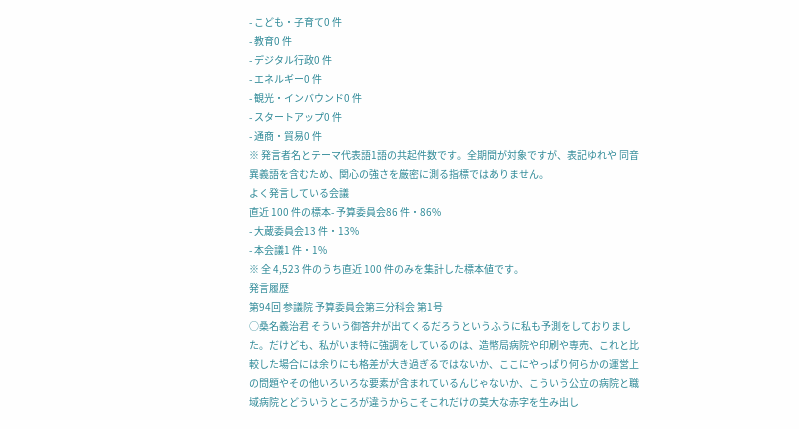- こども・子育て0 件
- 教育0 件
- デジタル行政0 件
- エネルギー0 件
- 観光・インバウンド0 件
- スタートアップ0 件
- 通商・貿易0 件
※ 発言者名とテーマ代表語1語の共起件数です。全期間が対象ですが、表記ゆれや 同音異義語を含むため、関心の強さを厳密に測る指標ではありません。
よく発言している会議
直近 100 件の標本- 予算委員会86 件・86%
- 大蔵委員会13 件・13%
- 本会議1 件・1%
※ 全 4,523 件のうち直近 100 件のみを集計した標本値です。
発言履歴
第94回 参議院 予算委員会第三分科会 第1号
○桑名義治君 そういう御答弁が出てくるだろうというふうに私も予測をしておりました。だけども、私がいま特に強調をしているのは、造幣局病院や印刷や専売、これと比較した場合には余りにも格差が大き過ぎるではないか、ここにやっぱり何らかの運営上の問題やその他いろいろな要素が含まれているんじゃないか、こういう公立の病院と職域病院とどういうところが違うからこそこれだけの莫大な赤字を生み出し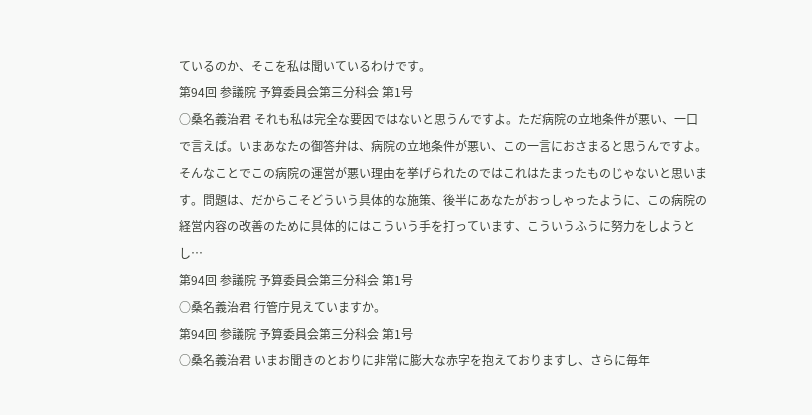ているのか、そこを私は聞いているわけです。
第94回 参議院 予算委員会第三分科会 第1号
○桑名義治君 それも私は完全な要因ではないと思うんですよ。ただ病院の立地条件が悪い、一口で言えば。いまあなたの御答弁は、病院の立地条件が悪い、この一言におさまると思うんですよ。そんなことでこの病院の運営が悪い理由を挙げられたのではこれはたまったものじゃないと思います。問題は、だからこそどういう具体的な施策、後半にあなたがおっしゃったように、この病院の経営内容の改善のために具体的にはこういう手を打っています、こういうふうに努力をしようとし…
第94回 参議院 予算委員会第三分科会 第1号
○桑名義治君 行管庁見えていますか。
第94回 参議院 予算委員会第三分科会 第1号
○桑名義治君 いまお聞きのとおりに非常に膨大な赤字を抱えておりますし、さらに毎年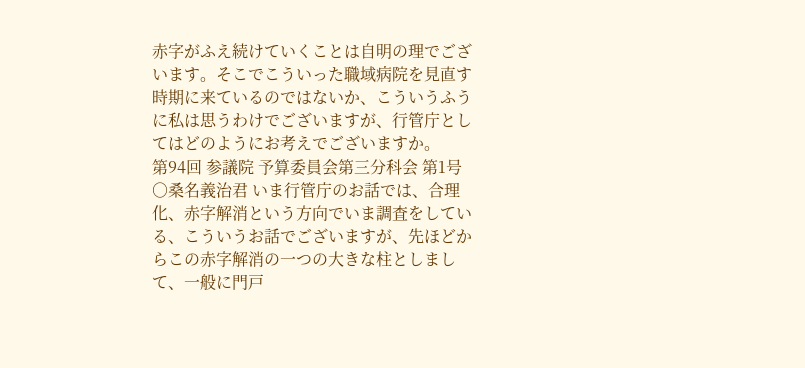赤字がふえ続けていくことは自明の理でございます。そこでこういった職域病院を見直す時期に来ているのではないか、こういうふうに私は思うわけでございますが、行管庁としてはどのようにお考えでございますか。
第94回 参議院 予算委員会第三分科会 第1号
○桑名義治君 いま行管庁のお話では、合理化、赤字解消という方向でいま調査をしている、こういうお話でございますが、先ほどからこの赤字解消の一つの大きな柱としまして、一般に門戸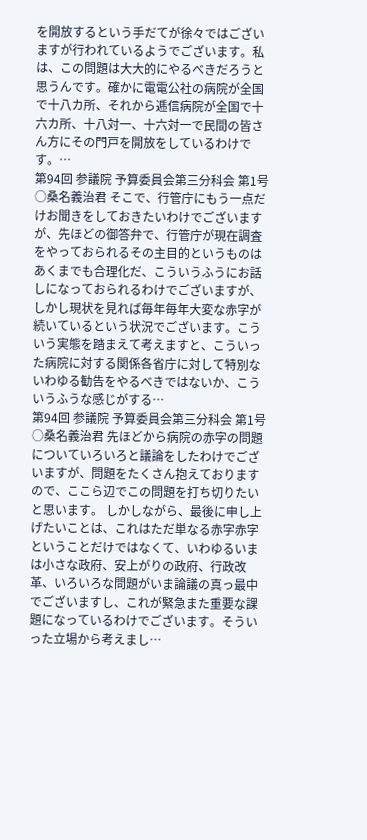を開放するという手だてが徐々ではございますが行われているようでございます。私は、この問題は大大的にやるべきだろうと思うんです。確かに電電公社の病院が全国で十八カ所、それから逓信病院が全国で十六カ所、十八対一、十六対一で民間の皆さん方にその門戸を開放をしているわけです。…
第94回 参議院 予算委員会第三分科会 第1号
○桑名義治君 そこで、行管庁にもう一点だけお聞きをしておきたいわけでございますが、先ほどの御答弁で、行管庁が現在調査をやっておられるその主目的というものはあくまでも合理化だ、こういうふうにお話しになっておられるわけでございますが、しかし現状を見れば毎年毎年大変な赤字が続いているという状況でございます。こういう実態を踏まえて考えますと、こういった病院に対する関係各省庁に対して特別ないわゆる勧告をやるべきではないか、こういうふうな感じがする…
第94回 参議院 予算委員会第三分科会 第1号
○桑名義治君 先ほどから病院の赤字の問題についていろいろと議論をしたわけでございますが、問題をたくさん抱えておりますので、ここら辺でこの問題を打ち切りたいと思います。 しかしながら、最後に申し上げたいことは、これはただ単なる赤字赤字ということだけではなくて、いわゆるいまは小さな政府、安上がりの政府、行政改革、いろいろな問題がいま論議の真っ最中でございますし、これが緊急また重要な課題になっているわけでございます。そういった立場から考えまし…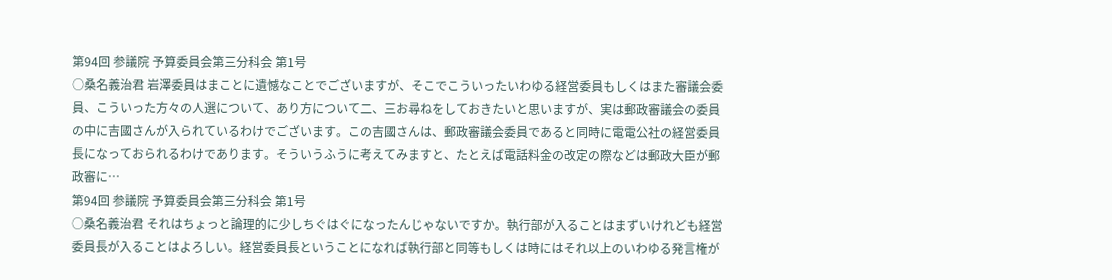第94回 参議院 予算委員会第三分科会 第1号
○桑名義治君 岩澤委員はまことに遺憾なことでございますが、そこでこういったいわゆる経営委員もしくはまた審議会委員、こういった方々の人選について、あり方について二、三お尋ねをしておきたいと思いますが、実は郵政審議会の委員の中に吉國さんが入られているわけでございます。この吉國さんは、郵政審議会委員であると同時に電電公社の経営委員長になっておられるわけであります。そういうふうに考えてみますと、たとえば電話料金の改定の際などは郵政大臣が郵政審に…
第94回 参議院 予算委員会第三分科会 第1号
○桑名義治君 それはちょっと論理的に少しちぐはぐになったんじゃないですか。執行部が入ることはまずいけれども経営委員長が入ることはよろしい。経営委員長ということになれば執行部と同等もしくは時にはそれ以上のいわゆる発言権が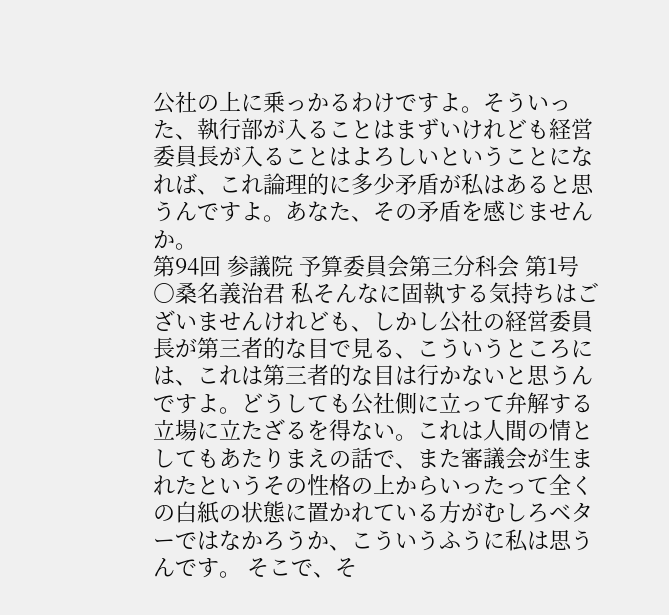公社の上に乗っかるわけですよ。そういった、執行部が入ることはまずいけれども経営委員長が入ることはよろしいということになれば、これ論理的に多少矛盾が私はあると思うんですよ。あなた、その矛盾を感じませんか。
第94回 参議院 予算委員会第三分科会 第1号
○桑名義治君 私そんなに固執する気持ちはございませんけれども、しかし公社の経営委員長が第三者的な目で見る、こういうところには、これは第三者的な目は行かないと思うんですよ。どうしても公社側に立って弁解する立場に立たざるを得ない。これは人間の情としてもあたりまえの話で、また審議会が生まれたというその性格の上からいったって全くの白紙の状態に置かれている方がむしろベターではなかろうか、こういうふうに私は思うんです。 そこで、そ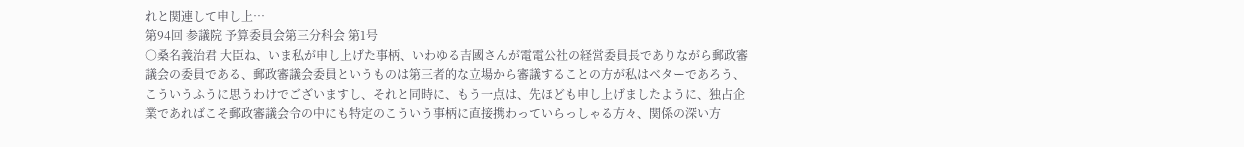れと関連して申し上…
第94回 参議院 予算委員会第三分科会 第1号
○桑名義治君 大臣ね、いま私が申し上げた事柄、いわゆる吉國さんが電電公社の経営委員長でありながら郵政審議会の委員である、郵政審議会委員というものは第三者的な立場から審議することの方が私はベターであろう、こういうふうに思うわけでございますし、それと同時に、もう一点は、先ほども申し上げましたように、独占企業であればこそ郵政審議会令の中にも特定のこういう事柄に直接携わっていらっしゃる方々、関係の深い方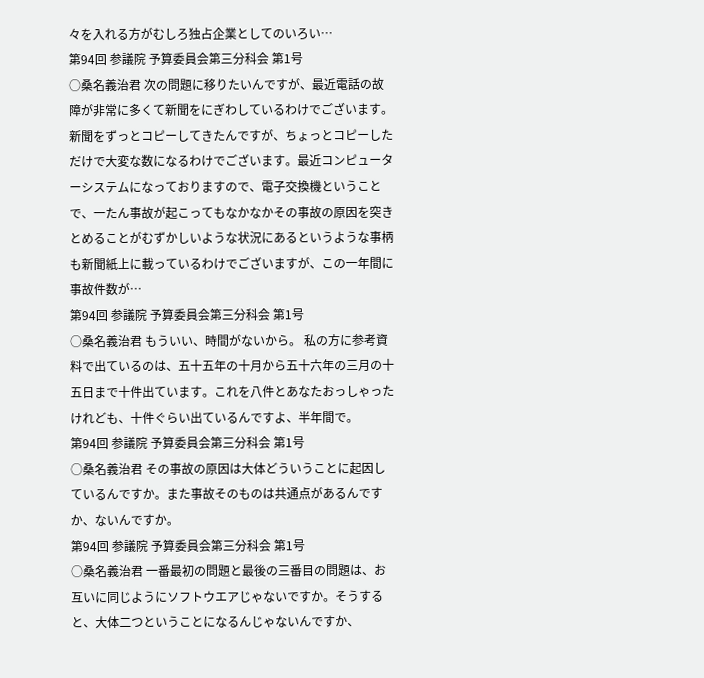々を入れる方がむしろ独占企業としてのいろい…
第94回 参議院 予算委員会第三分科会 第1号
○桑名義治君 次の問題に移りたいんですが、最近電話の故障が非常に多くて新聞をにぎわしているわけでございます。新聞をずっとコピーしてきたんですが、ちょっとコピーしただけで大変な数になるわけでございます。最近コンピューターシステムになっておりますので、電子交換機ということで、一たん事故が起こってもなかなかその事故の原因を突きとめることがむずかしいような状況にあるというような事柄も新聞紙上に載っているわけでございますが、この一年間に事故件数が…
第94回 参議院 予算委員会第三分科会 第1号
○桑名義治君 もういい、時間がないから。 私の方に参考資料で出ているのは、五十五年の十月から五十六年の三月の十五日まで十件出ています。これを八件とあなたおっしゃったけれども、十件ぐらい出ているんですよ、半年間で。
第94回 参議院 予算委員会第三分科会 第1号
○桑名義治君 その事故の原因は大体どういうことに起因しているんですか。また事故そのものは共通点があるんですか、ないんですか。
第94回 参議院 予算委員会第三分科会 第1号
○桑名義治君 一番最初の問題と最後の三番目の問題は、お互いに同じようにソフトウエアじゃないですか。そうすると、大体二つということになるんじゃないんですか、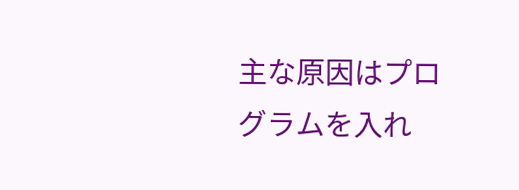主な原因はプログラムを入れ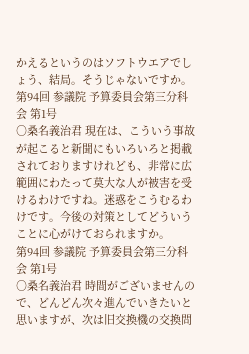かえるというのはソフトウエアでしょう、結局。そうじゃないですか。
第94回 参議院 予算委員会第三分科会 第1号
○桑名義治君 現在は、こういう事故が起こると新聞にもいろいろと掲載されておりますけれども、非常に広範囲にわたって莫大な人が被害を受けるわけですね。迷惑をこうむるわけです。今後の対策としてどういうことに心がけておられますか。
第94回 参議院 予算委員会第三分科会 第1号
○桑名義治君 時間がございませんので、どんどん次々進んでいきたいと思いますが、次は旧交換機の交換問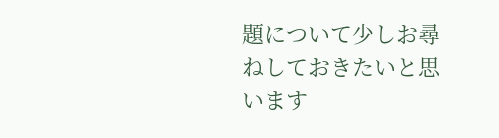題について少しお尋ねしておきたいと思います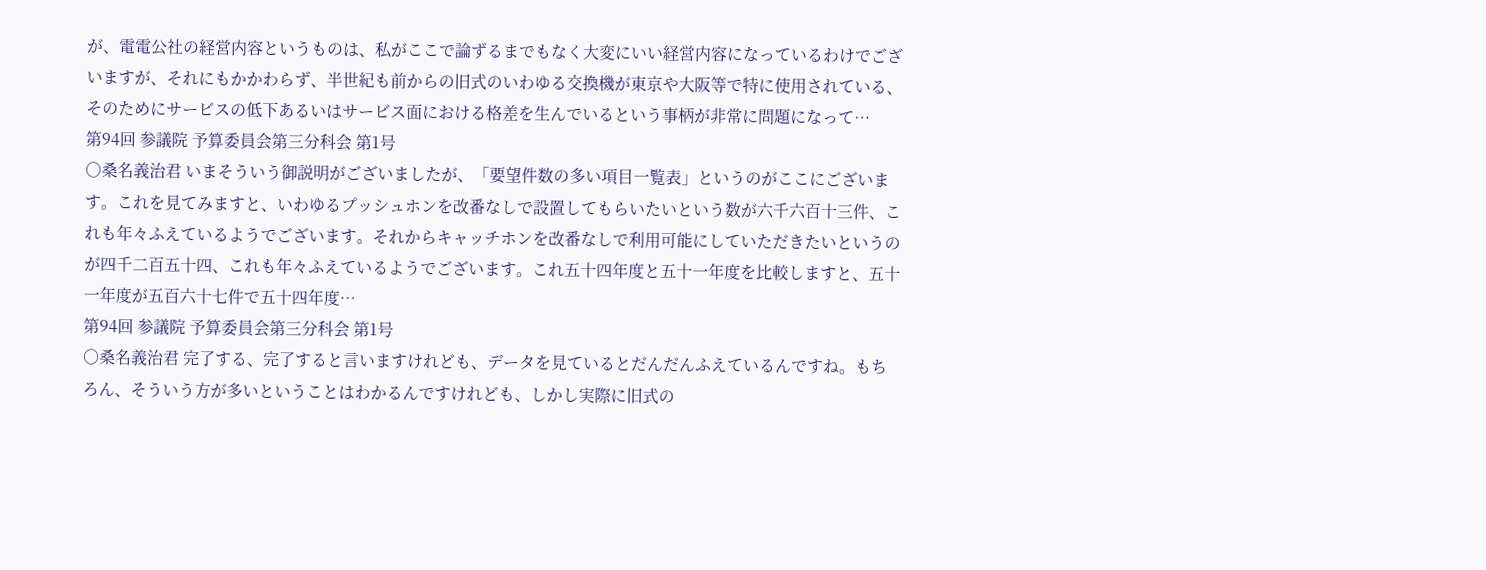が、電電公社の経営内容というものは、私がここで論ずるまでもなく大変にいい経営内容になっているわけでございますが、それにもかかわらず、半世紀も前からの旧式のいわゆる交換機が東京や大阪等で特に使用されている、そのためにサービスの低下あるいはサービス面における格差を生んでいるという事柄が非常に問題になって…
第94回 参議院 予算委員会第三分科会 第1号
○桑名義治君 いまそういう御説明がございましたが、「要望件数の多い項目一覧表」というのがここにございます。これを見てみますと、いわゆるプッシュホンを改番なしで設置してもらいたいという数が六千六百十三件、これも年々ふえているようでございます。それからキャッチホンを改番なしで利用可能にしていただきたいというのが四千二百五十四、これも年々ふえているようでございます。これ五十四年度と五十一年度を比較しますと、五十一年度が五百六十七件で五十四年度…
第94回 参議院 予算委員会第三分科会 第1号
○桑名義治君 完了する、完了すると言いますけれども、データを見ているとだんだんふえているんですね。もちろん、そういう方が多いということはわかるんですけれども、しかし実際に旧式の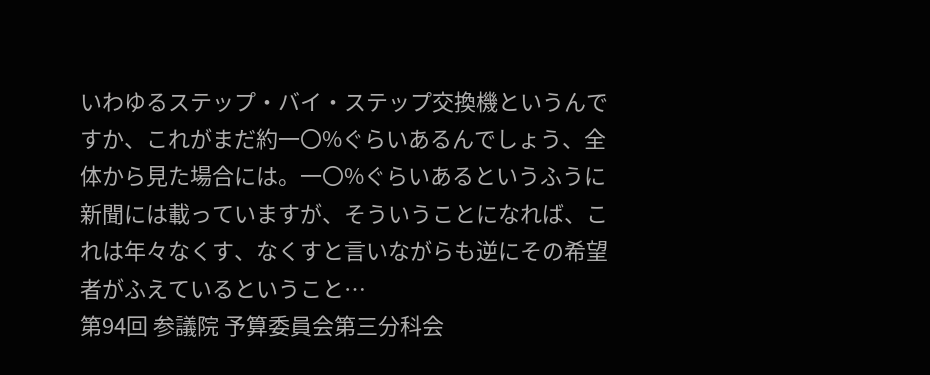いわゆるステップ・バイ・ステップ交換機というんですか、これがまだ約一〇%ぐらいあるんでしょう、全体から見た場合には。一〇%ぐらいあるというふうに新聞には載っていますが、そういうことになれば、これは年々なくす、なくすと言いながらも逆にその希望者がふえているということ…
第94回 参議院 予算委員会第三分科会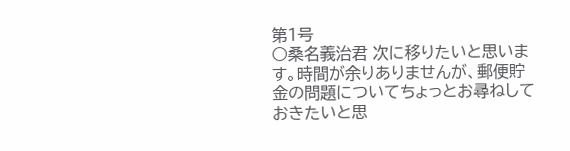第1号
○桑名義治君 次に移りたいと思います。時間が余りありませんが、郵便貯金の問題についてちょっとお尋ねしておきたいと思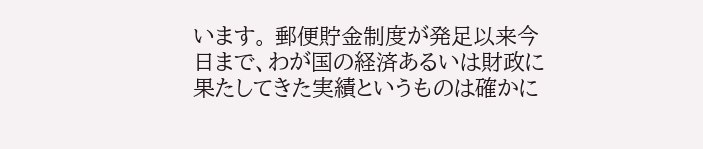います。 郵便貯金制度が発足以来今日まで、わが国の経済あるいは財政に果たしてきた実績というものは確かに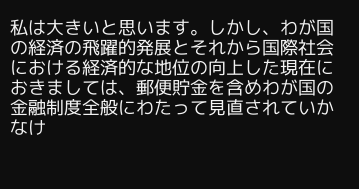私は大きいと思います。しかし、わが国の経済の飛躍的発展とそれから国際社会における経済的な地位の向上した現在におきましては、郵便貯金を含めわが国の金融制度全般にわたって見直されていかなけ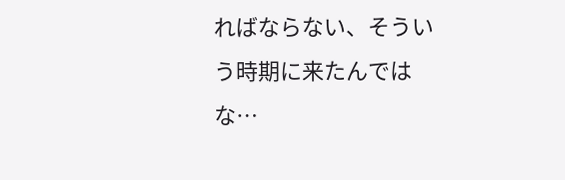ればならない、そういう時期に来たんではな…